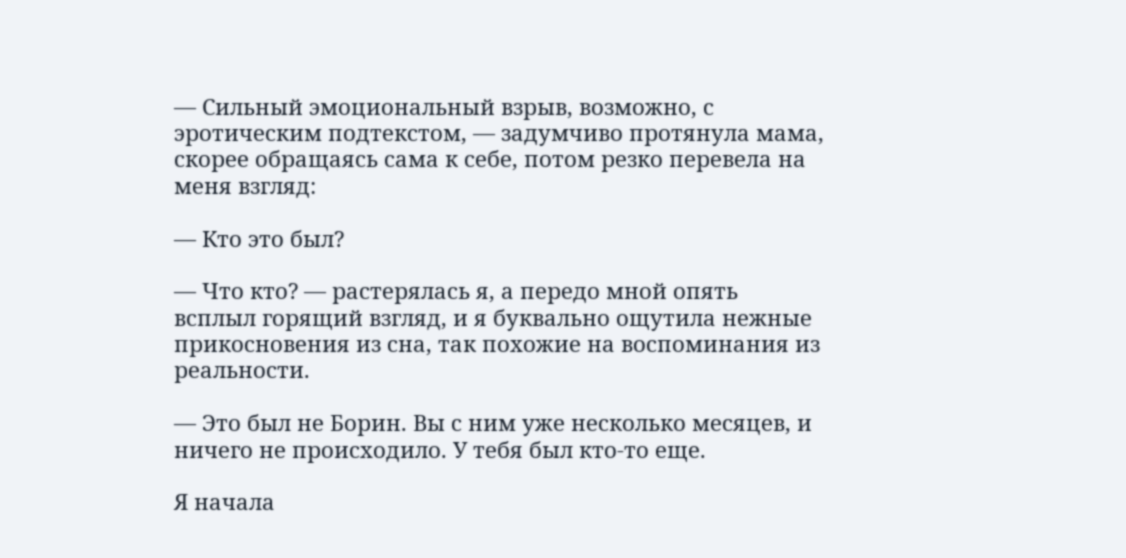— Сильный эмоциональный взрыв, возможно, с эротическим подтекстом, — задумчиво протянула мама, скорее обращаясь сама к себе, потом резко перевела на меня взгляд:

— Кто это был?

— Что кто? — растерялась я, а передо мной опять всплыл горящий взгляд, и я буквально ощутила нежные прикосновения из сна, так похожие на воспоминания из реальности.

— Это был не Борин. Вы с ним уже несколько месяцев, и ничего не происходило. У тебя был кто-то еще.

Я начала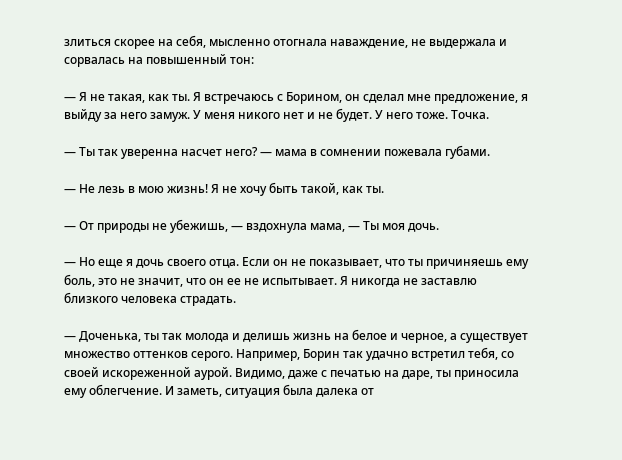злиться скорее на себя, мысленно отогнала наваждение, не выдержала и сорвалась на повышенный тон:

— Я не такая, как ты. Я встречаюсь с Борином, он сделал мне предложение, я выйду за него замуж. У меня никого нет и не будет. У него тоже. Точка.

— Ты так уверенна насчет него? — мама в сомнении пожевала губами.

— Не лезь в мою жизнь! Я не хочу быть такой, как ты.

— От природы не убежишь, — вздохнула мама, — Ты моя дочь.

— Но еще я дочь своего отца. Если он не показывает, что ты причиняешь ему боль, это не значит, что он ее не испытывает. Я никогда не заставлю близкого человека страдать.

— Доченька, ты так молода и делишь жизнь на белое и черное, а существует множество оттенков серого. Например, Борин так удачно встретил тебя, со своей искореженной аурой. Видимо, даже с печатью на даре, ты приносила ему облегчение. И заметь, ситуация была далека от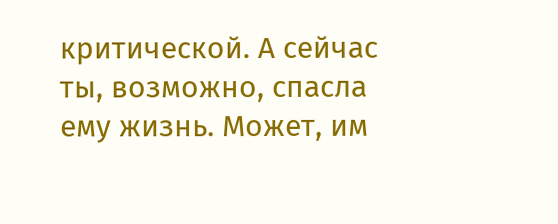критической. А сейчас ты, возможно, спасла ему жизнь. Может, им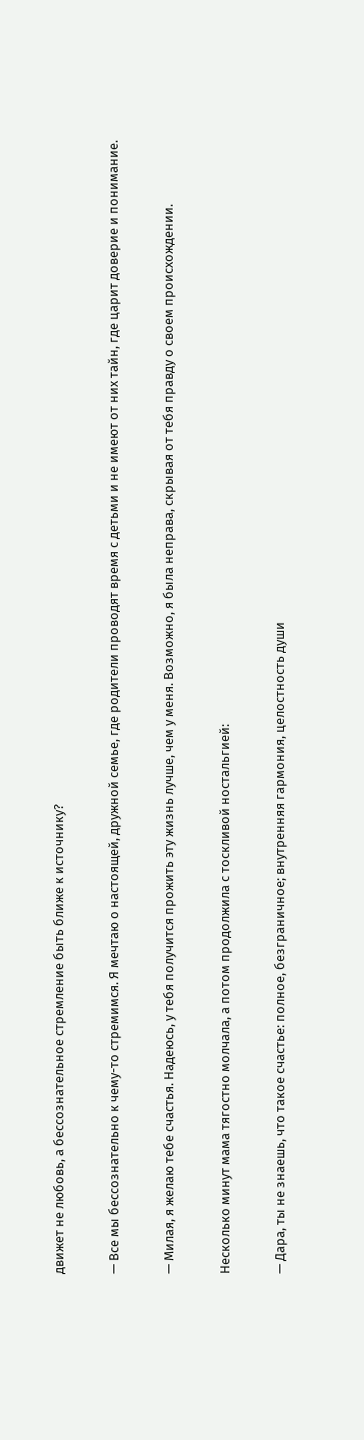движет не любовь, а бессознательное стремление быть ближе к источнику?

— Все мы бессознательно к чему-то стремимся. Я мечтаю о настоящей, дружной семье, где родители проводят время с детьми и не имеют от них тайн, где царит доверие и понимание.

— Милая, я желаю тебе счастья. Надеюсь, у тебя получится прожить эту жизнь лучше, чем у меня. Возможно, я была неправа, скрывая от тебя правду о своем происхождении.

Несколько минут мама тягостно молчала, а потом продолжила с тоскливой ностальгией:

— Дара, ты не знаешь, что такое счастье: полное, безграничное; внутренняя гармония, целостность души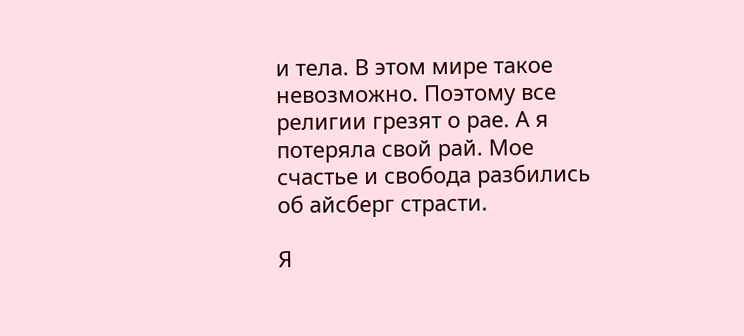и тела. В этом мире такое невозможно. Поэтому все религии грезят о рае. А я потеряла свой рай. Мое счастье и свобода разбились об айсберг страсти.

Я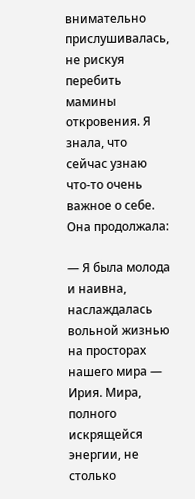внимательно прислушивалась, не рискуя перебить мамины откровения. Я знала, что сейчас узнаю что-то очень важное о себе. Она продолжала:

— Я была молода и наивна, наслаждалась вольной жизнью на просторах нашего мира — Ирия. Мира, полного искрящейся энергии, не столько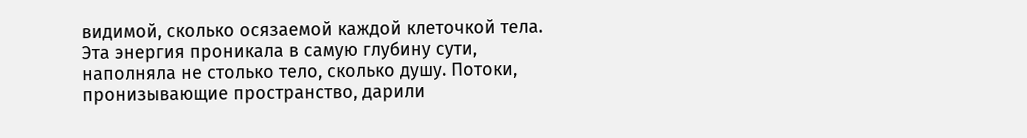видимой, сколько осязаемой каждой клеточкой тела. Эта энергия проникала в самую глубину сути, наполняла не столько тело, сколько душу. Потоки, пронизывающие пространство, дарили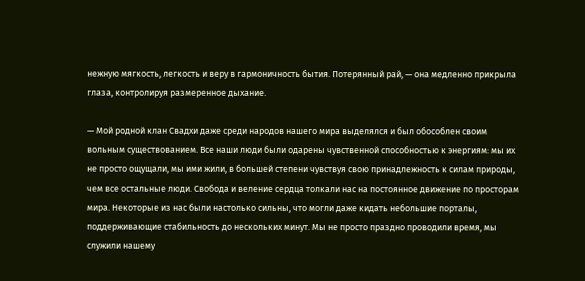нежную мягкость, легкость и веру в гармоничность бытия. Потерянный рай, — она медленно прикрыла глаза, контролируя размеренное дыхание.

— Мой родной клан Свадхи даже среди народов нашего мира выделялся и был обособлен своим вольным существованием. Все наши люди были одарены чувственной способностью к энергиям: мы их не просто ощущали, мы ими жили, в большей степени чувствуя свою принадлежность к силам природы, чем все остальные люди. Свобода и веление сердца толкали нас на постоянное движение по просторам мира. Некоторые из нас были настолько сильны, что могли даже кидать небольшие порталы, поддерживающие стабильность до нескольких минут. Мы не просто праздно проводили время, мы служили нашему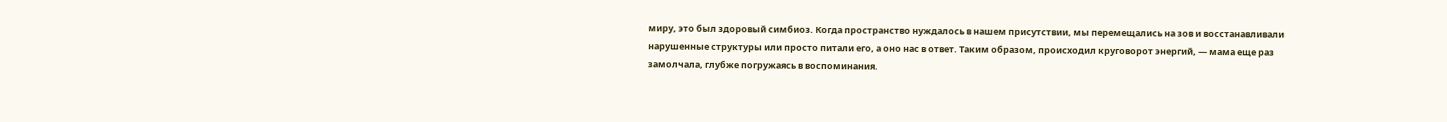миру, это был здоровый симбиоз. Когда пространство нуждалось в нашем присутствии, мы перемещались на зов и восстанавливали нарушенные структуры или просто питали его, а оно нас в ответ. Таким образом, происходил круговорот энергий, — мама еще раз замолчала, глубже погружаясь в воспоминания.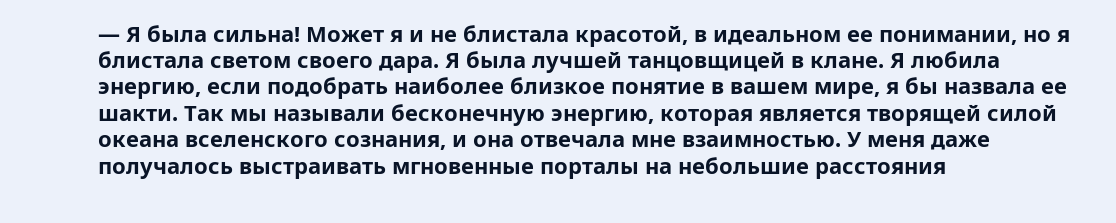— Я была сильна! Может я и не блистала красотой, в идеальном ее понимании, но я блистала светом своего дара. Я была лучшей танцовщицей в клане. Я любила энергию, если подобрать наиболее близкое понятие в вашем мире, я бы назвала ее шакти. Так мы называли бесконечную энергию, которая является творящей силой океана вселенского сознания, и она отвечала мне взаимностью. У меня даже получалось выстраивать мгновенные порталы на небольшие расстояния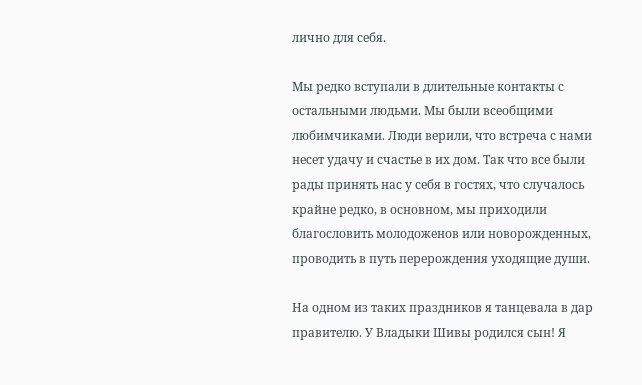лично для себя.

Мы редко вступали в длительные контакты с остальными людьми. Мы были всеобщими любимчиками. Люди верили, что встреча с нами несет удачу и счастье в их дом. Так что все были рады принять нас у себя в гостях, что случалось крайне редко, в основном, мы приходили благословить молодоженов или новорожденных, проводить в путь перерождения уходящие души.

На одном из таких праздников я танцевала в дар правителю. У Владыки Шивы родился сын! Я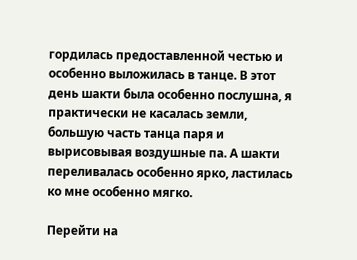гордилась предоставленной честью и особенно выложилась в танце. В этот день шакти была особенно послушна, я практически не касалась земли, большую часть танца паря и вырисовывая воздушные па. А шакти переливалась особенно ярко, ластилась ко мне особенно мягко.

Перейти на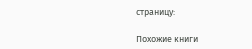страницу:

Похожие книги